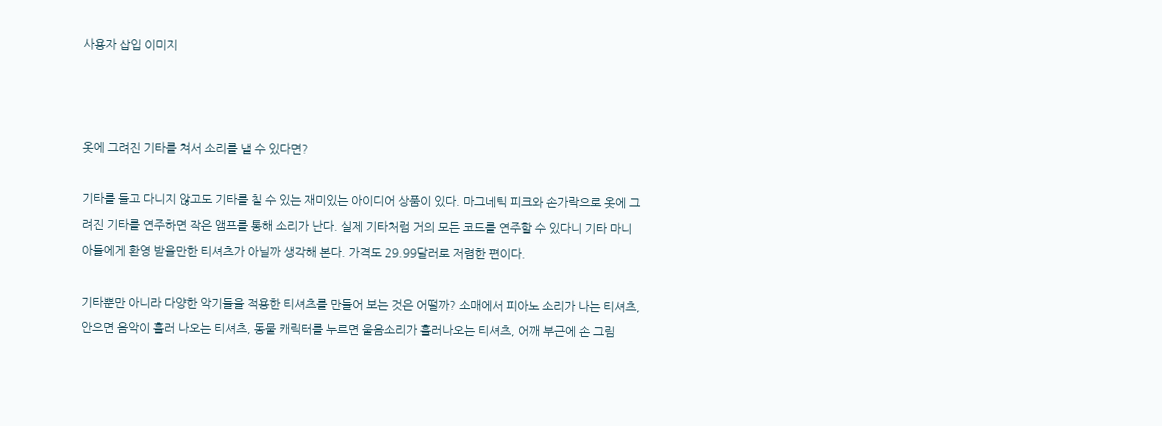사용자 삽입 이미지



옷에 그려진 기타를 쳐서 소리를 낼 수 있다면?

기타를 들고 다니지 않고도 기타를 칠 수 있는 재미있는 아이디어 상품이 있다. 마그네틱 피크와 손가락으로 옷에 그려진 기타를 연주하면 작은 앰프를 통해 소리가 난다. 실제 기타처럼 거의 모든 코드를 연주할 수 있다니 기타 마니아들에게 환영 받을만한 티셔츠가 아닐까 생각해 본다. 가격도 29.99달러로 저렴한 편이다.

기타뿐만 아니라 다양한 악기들을 적용한 티셔츠를 만들어 보는 것은 어떨까? 소매에서 피아노 소리가 나는 티셔츠, 안으면 음악이 흘러 나오는 티셔츠, 동물 캐릭터를 누르면 울음소리가 흘러나오는 티셔츠, 어깨 부근에 손 그림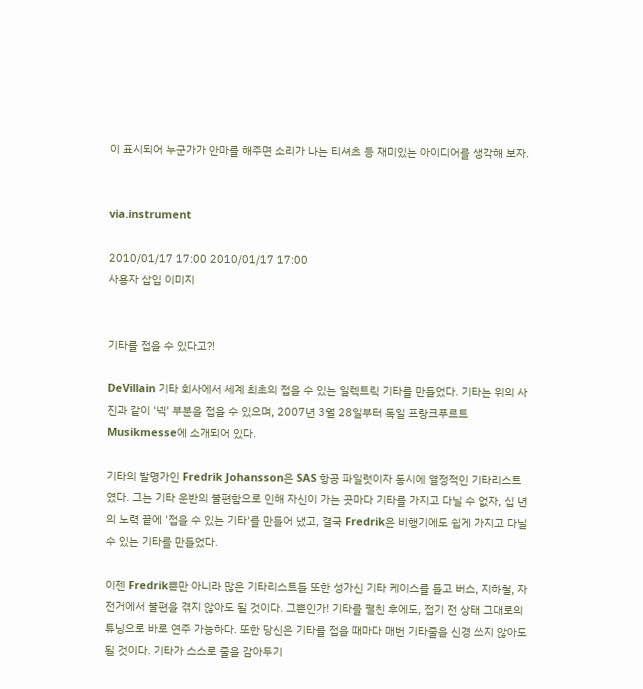이 표시되어 누군가가 안마를 해주면 소리가 나는 티셔츠 등 재미있는 아이디어를 생각해 보자.


via.instrument

2010/01/17 17:00 2010/01/17 17:00
사용자 삽입 이미지


기타를 접을 수 있다고?!

DeVillain 기타 회사에서 세계 최초의 접을 수 있는 일렉트릭 기타를 만들었다. 기타는 위의 사진과 같이 '넥' 부분을 접을 수 있으며, 2007년 3월 28일부터 독일 프랑크푸르트 Musikmesse에 소개되어 있다.

기타의 발명가인 Fredrik Johansson은 SAS 항공 파일럿이자 동시에 열정적인 기타리스트였다. 그는 기타 운반의 불편함으로 인해 자신이 가는 곳마다 기타를 가지고 다닐 수 없자, 십 년의 노력 끝에 '접을 수 있는 기타'를 만들어 냈고, 결국 Fredrik은 비행기에도 쉽게 가지고 다닐 수 있는 기타를 만들었다.

이젠 Fredrik뿐만 아니라 많은 기타리스트들 또한 성가신 기타 케이스를 들고 버스, 지하철, 자전거에서 불편을 겪지 않아도 될 것이다. 그뿐인가! 기타를 펼친 후에도, 접기 전 상태 그대로의 튜닝으로 바로 연주 가능하다. 또한 당신은 기타를 접을 때마다 매번 기타줄을 신경 쓰지 않아도 될 것이다. 기타가 스스로 줄을 감아두기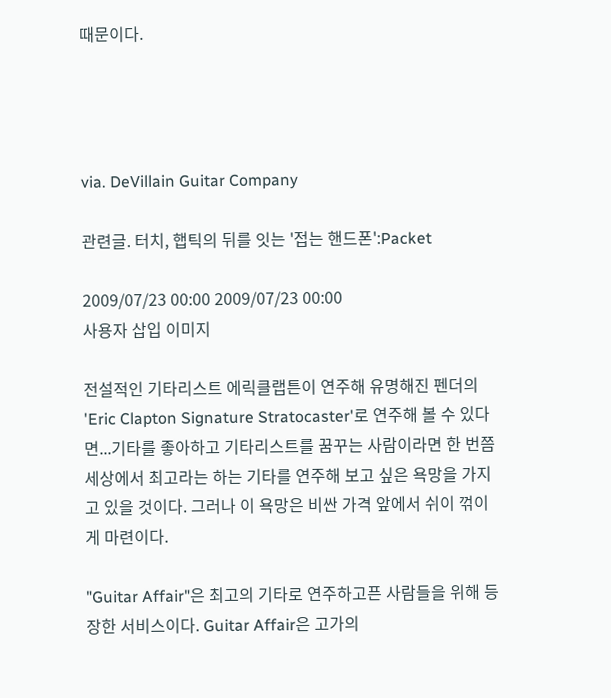때문이다.




via. DeVillain Guitar Company

관련글. 터치, 햅틱의 뒤를 잇는 '접는 핸드폰':Packet

2009/07/23 00:00 2009/07/23 00:00
사용자 삽입 이미지

전설적인 기타리스트 에릭클랩튼이 연주해 유명해진 펜더의 'Eric Clapton Signature Stratocaster'로 연주해 볼 수 있다면...기타를 좋아하고 기타리스트를 꿈꾸는 사람이라면 한 번쯤 세상에서 최고라는 하는 기타를 연주해 보고 싶은 욕망을 가지고 있을 것이다. 그러나 이 욕망은 비싼 가격 앞에서 쉬이 꺾이게 마련이다.

"Guitar Affair"은 최고의 기타로 연주하고픈 사람들을 위해 등장한 서비스이다. Guitar Affair은 고가의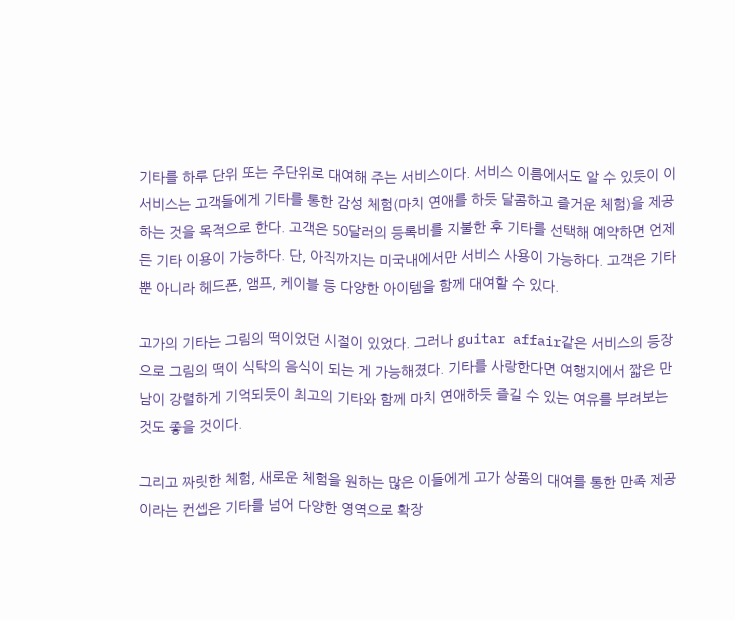기타를 하루 단위 또는 주단위로 대여해 주는 서비스이다. 서비스 이름에서도 알 수 있듯이 이 서비스는 고객들에게 기타를 통한 감성 체험(마치 연애를 하듯 달콤하고 즐거운 체험)을 제공하는 것을 목적으로 한다. 고객은 50달러의 등록비를 지불한 후 기타를 선택해 예약하면 언제든 기타 이용이 가능하다. 단, 아직까지는 미국내에서만 서비스 사용이 가능하다. 고객은 기타뿐 아니라 헤드폰, 앰프, 케이블 등 다양한 아이템을 함께 대여할 수 있다.

고가의 기타는 그림의 떡이었던 시절이 있었다. 그러나 guitar affair같은 서비스의 등장으로 그림의 떡이 식탁의 음식이 되는 게 가능해졌다. 기타를 사랑한다면 여행지에서 짧은 만남이 강렬하게 기억되듯이 최고의 기타와 함께 마치 연애하듯 즐길 수 있는 여유를 부려보는 것도 좋을 것이다.

그리고 짜릿한 체험, 새로운 체험을 원하는 많은 이들에게 고가 상품의 대여를 통한 만족 제공이라는 컨셉은 기타를 넘어 다양한 영역으로 확장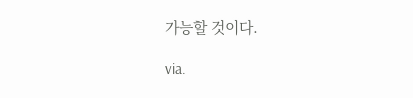가능할 것이다.

via.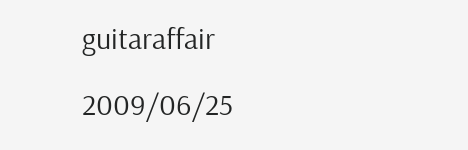guitaraffair

2009/06/25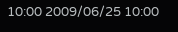10:00 2009/06/25 10:00